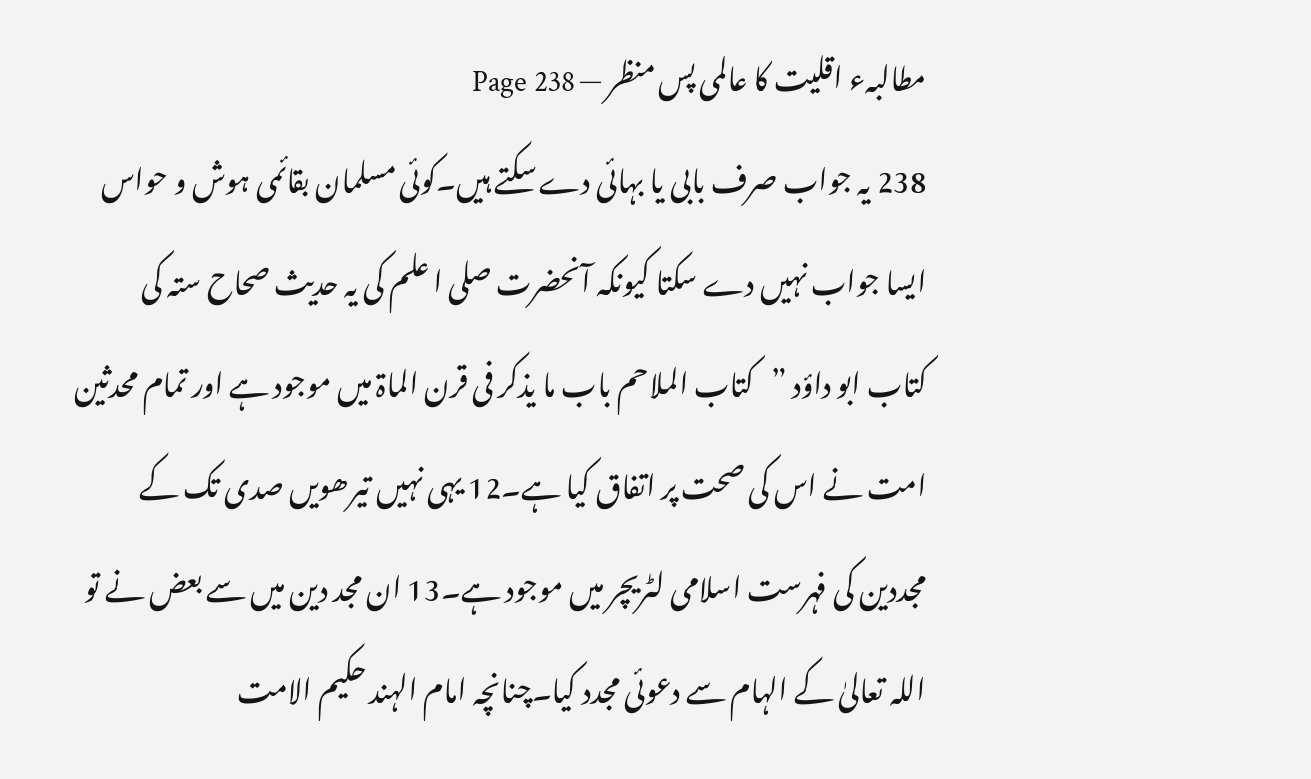مطالبہء اقلیت کا عالمی پس منظر — Page 238
238 یہ جواب صرف بابی یا بہائی دے سکتے ہیں۔کوئی مسلمان بقائمی ہوش و حواس ایسا جواب نہیں دے سکتا کیونکہ آنحضرت صلی ا علم کی یہ حدیث صحاح ستہ کی کتاب ابو داؤد ”کتاب الملاحم باب ما یذکر فی قرن الماۃ میں موجود ہے اور تمام محدثین امت نے اس کی صحت پر اتفاق کیا ہے۔12 یہی نہیں تیرھویں صدی تک کے مجددین کی فہرست اسلامی لٹریچر میں موجود ہے۔13 ان مجد دین میں سے بعض نے تو اللہ تعالیٰ کے الہام سے دعوئی مجدد کیا۔چنانچہ امام الہند حکیم الامت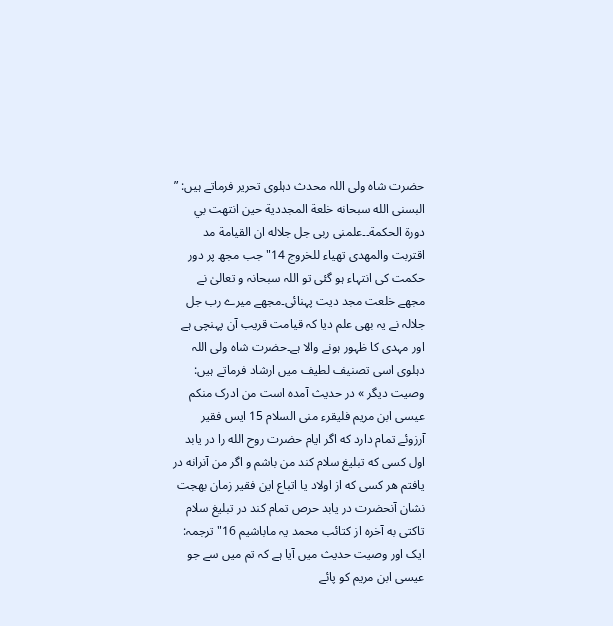حضرت شاہ ولی اللہ محدث دہلوی تحریر فرماتے ہیں: ” البسنى الله سبحانه خلعة المجددية حين انتهت بي دورة الحكمة۔۔علمنی ربی جل جلاله ان القيامة مد اقتربت والمهدى تهياء للخروج 14" جب مجھ پر دور حکمت کی انتہاء ہو گئی تو اللہ سبحانہ و تعالیٰ نے مجھے خلعت مجد دیت پہنائی۔مجھے میرے رب جل جلالہ نے یہ بھی علم دیا کہ قیامت قریب آن پہنچی ہے اور مہدی کا ظہور ہونے والا ہے۔حضرت شاہ ولی اللہ دہلوی اسی تصنیف لطیف میں ارشاد فرماتے ہیں: وصیت دیگر » در حدیث آمده است من ادرک منکم عیسی ابن مریم فليقرء منى السلام 15 ایس فقیر آرزوئے تمام دارد که اگر ایام حضرت روح الله را در یابد اول کسی که تبلیغ سلام کند من باشم و اگر من آنرانه در یافتم هر کسی که از اولاد یا اتباع این فقیر زمان بهجت نشان آنحضرت در یابد حرص تمام کند در تبلیغ سلام تاکتی به آخره از کتائب محمد یہ ماباشیم 16" ترجمہ: ایک اور وصیت حدیث میں آیا ہے کہ تم میں سے جو عیسی ابن مریم کو پائے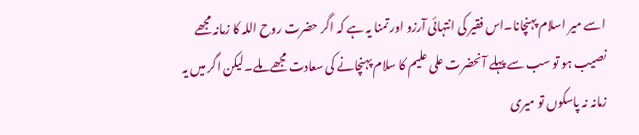اسے میر اسلام پہنچانا۔اس فقیر کی انتہائی آرزو اور تمنا یہ ہے کہ اگر حضرت روح اللہ کا زمانہ مجھے نصیب ہو تو سب سے پہلے آنحضرت علی علیم کا سلام پہنچانے کی سعادت مجھے ملے۔لیکن اگر میں یہ زمانہ نہ پاسکوں تو میری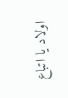اولاد یا اتباع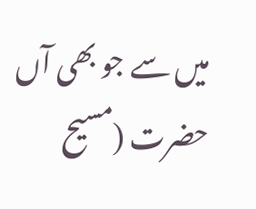میں سے جو بھی آں حضرت (مسیح